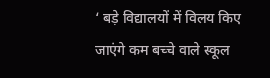‘ बड़े विद्यालयों में विलय किए जाएंगे कम बच्चे वाले स्कूल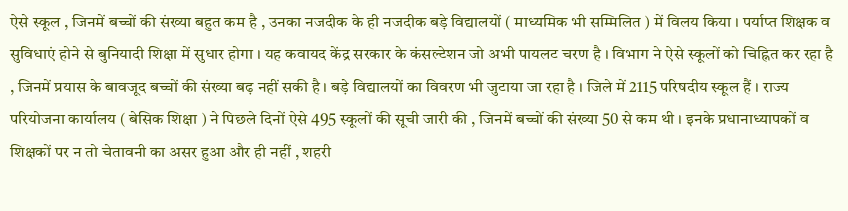ऐसे स्कूल , जिनमें बच्चों की संख्या बहुत कम है , उनका नजदीक के ही नजदीक बड़े विद्यालयों ( माध्यमिक भी सम्मिलित ) में विलय किया । पर्याप्त शिक्षक व सुविधाएं होने से बुनियादी शिक्षा में सुधार होगा । यह कवायद केंद्र सरकार के कंसल्टेशन जो अभी पायलट चरण है । विभाग ने ऐसे स्कूलों को चिह्नित कर रहा है , जिनमें प्रयास के बावजूद बच्चों की संख्या बढ़ नहीं सकी है । बड़े विद्यालयों का विवरण भी जुटाया जा रहा है । जिले में 2115 परिषदीय स्कूल हैं । राज्य परियोजना कार्यालय ( बेसिक शिक्षा ) ने पिछले दिनों ऐसे 495 स्कूलों की सूची जारी की , जिनमें बच्चों की संख्या 50 से कम थी । इनके प्रधानाध्यापकों व शिक्षकों पर न तो चेतावनी का असर हुआ और ही नहीं , शहरी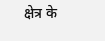क्षेत्र के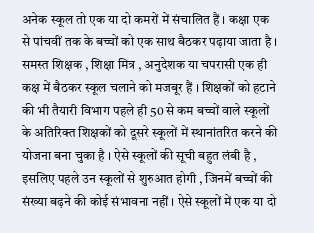अनेक स्कूल तो एक या दो कमरों में संचालित हैं । कक्षा एक से पांचवीं तक के बच्चों को एक साथ बैठकर पढ़ाया जाता है । समस्त शिक्षक , शिक्षा मित्र , अनुदेशक या चपरासी एक ही कक्ष में बैठकर स्कूल चलाने को मजबूर हैं । शिक्षकों को हटाने की भी तैयारी विभाग पहले ही 50 से कम बच्चों वाले स्कूलों के अतिरिक्त शिक्षकों को दूसरे स्कूलों में स्थानांतरित करने की योजना बना चुका है । ऐसे स्कूलों की सूची बहुत लंबी है , इसलिए पहले उन स्कूलों से शुरुआत होगी , जिनमें बच्चों की संख्या बढ़ने की कोई संभावना नहीं । ऐसे स्कूलों में एक या दो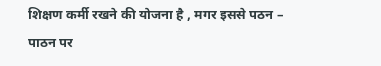शिक्षण कर्मी रखने की योजना है , मगर इससे पठन – पाठन पर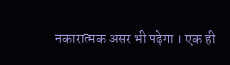नकारात्मक असर भी पढ़ेगा । एक ही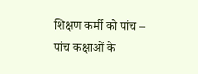शिक्षण कर्मी को पांच – पांच कक्षाओं के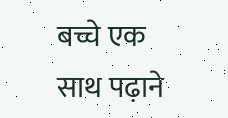बच्चे एक साथ पढ़ाने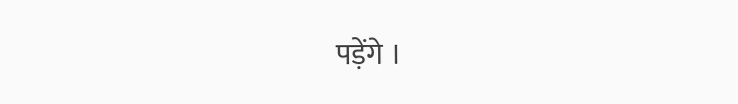पड़ेंगे ।